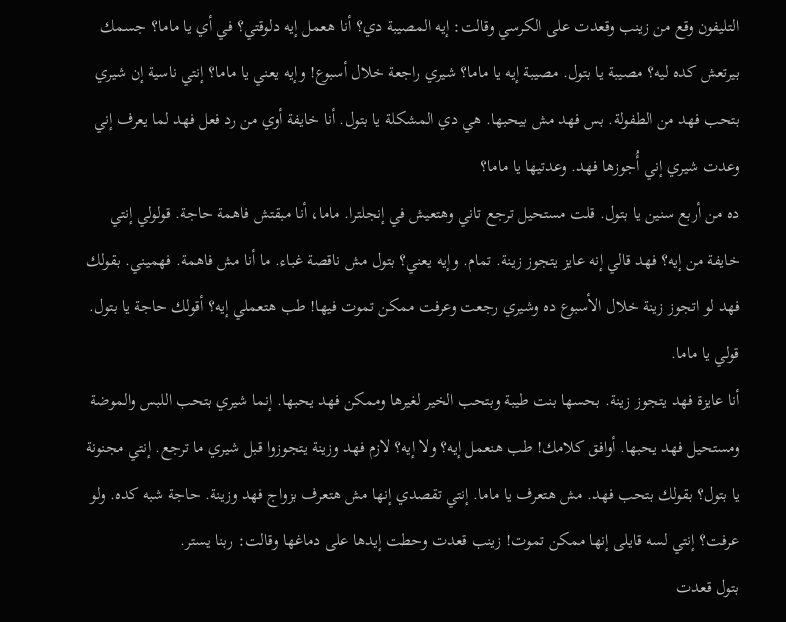التليفون وقع من زينب وقعدت على الكرسي وقالت: إيه المصيبة دي؟ أنا هعمل إيه دلوقتي؟ في أي يا ماما؟ جسمك بيرتعش كده ليه؟ مصيبة يا بتول. مصيبة إيه يا ماما؟ شيري راجعة خلال أسبوع! وإيه يعني يا ماما؟ إنتي ناسية إن شيري بتحب فهد من الطفولة. بس فهد مش بيحبها. هي دي المشكلة يا بتول. أنا خايفة أوي من رد فعل فهد لما يعرف إني وعدت شيري إني أُجوزها فهد. وعدتيها يا ماما؟
ده من أربع سنين يا بتول. قلت مستحيل ترجع تاني وهتعيش في إنجلترا. ماما، أنا مبقتش فاهمة حاجة. قولولي إنتي خايفة من إيه؟ فهد قالي إنه عايز يتجوز زينة. تمام. وإيه يعني؟ بتول مش ناقصة غباء. ما أنا مش فاهمة. فهميني. بقولك فهد لو اتجوز زينة خلال الأسبوع ده وشيري رجعت وعرفت ممكن تموت فيها! طب هتعملي إيه؟ أقولك حاجة يا بتول. قولي يا ماما.
أنا عايزة فهد يتجوز زينة. بحسها بنت طيبة وبتحب الخير لغيرها وممكن فهد يحبها. إنما شيري بتحب اللبس والموضة ومستحيل فهد يحبها. أوافق كلامك! طب هنعمل إيه؟ ولا إيه؟ لازم فهد وزينة يتجوزوا قبل شيري ما ترجع. إنتي مجنونة يا بتول؟ بقولك بتحب فهد. مش هتعرف يا ماما. إنتي تقصدي إنها مش هتعرف بزواج فهد وزينة. حاجة شبه كده. ولو عرفت؟ إنتي لسه قايلى إنها ممكن تموت! زينب قعدت وحطت إيدها على دماغها وقالت: ربنا يستر.
بتول قعدت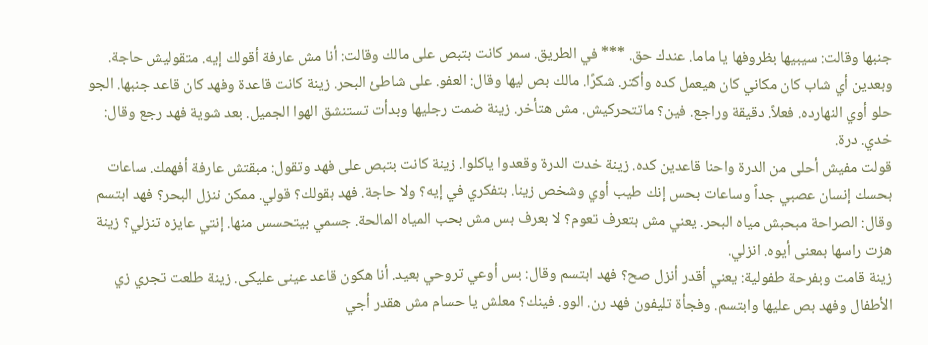جنبها وقالت: سيبيها بظروفها يا ماما. عندك حق. *** في الطريق. سمر كانت بتبص على مالك وقالت: أنا مش عارفة أقولك إيه. متقوليش حاجة. وبعدين أي شاب كان مكاني كان هيعمل كده وأكتر. شكرًا. مالك بص ليها وقال: العفو. على شاطئ البحر. زينة كانت قاعدة وفهد كان قاعد جنبها. الجو حلو أوي النهارده. فعلاً. دقيقة وراجع. فين؟ ماتتحركيش. مش هتأخر. زينة ضمت رجليها وبدأت تستنشق الهوا الجميل. بعد شوية فهد رجع وقال: خدي. درة.
قولت مفيش أحلى من الدرة واحنا قاعدين كده. زينة خدت الدرة وقعدوا ياكلوا. زينة كانت بتبص على فهد وتقول: مبقتش عارفة أفهمك. ساعات بحسك إنسان عصبي جداً وساعات بحس إنك طيب أوي وشخص زينا. بتفكري في إيه؟ ولا حاجة. فهد بقولك؟ قولي. ممكن ننزل البحر؟ فهد ابتسم وقال: الصراحة مبحبش مياه البحر. يعني مش بتعرف تعوم؟ لا بعرف بس مش بحب المياه المالحة. جسمي بيتحسس منها. إنتي عايزه تنزلي؟ زينة هزت راسها بمعنى أيوه. انزلي.
زينة قامت وبفرحة طفولية: يعني أقدر أنزل صح؟ فهد ابتسم وقال: بس أوعي تروحي بعيد. أنا هكون قاعد عينى عليكى. زينة طلعت تجري زي الأطفال وفهد بص عليها وابتسم. وفجأة تليفون فهد رن. الوو. فينك؟ معلش يا حسام مش هقدر أجي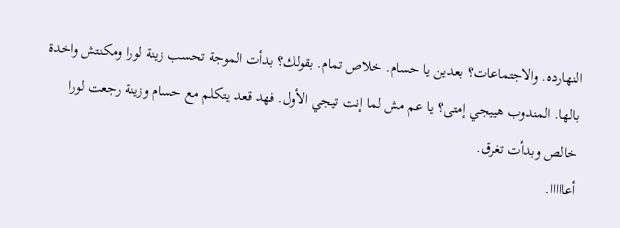النهارده. والاجتماعات؟ بعدين يا حسام. خلاص تمام. بقولك؟ بدأت الموجة تحسب زينة لورا ومكنتش واخدة بالها. المندوب هييجي إمتى؟ يا عم مش لما إنت تيجي الأول. فهد قعد يتكلم مع حسام وزينة رجعت لورا خالص وبدأت تغرق.
أعااااا.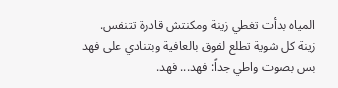المياه بدأت تغطي زينة ومكنتش قادرة تتنفس. زينة كل شوية تطلع لفوق بالعافية وبتنادي على فهد بس بصوت واطي جداً: فهد... فهد.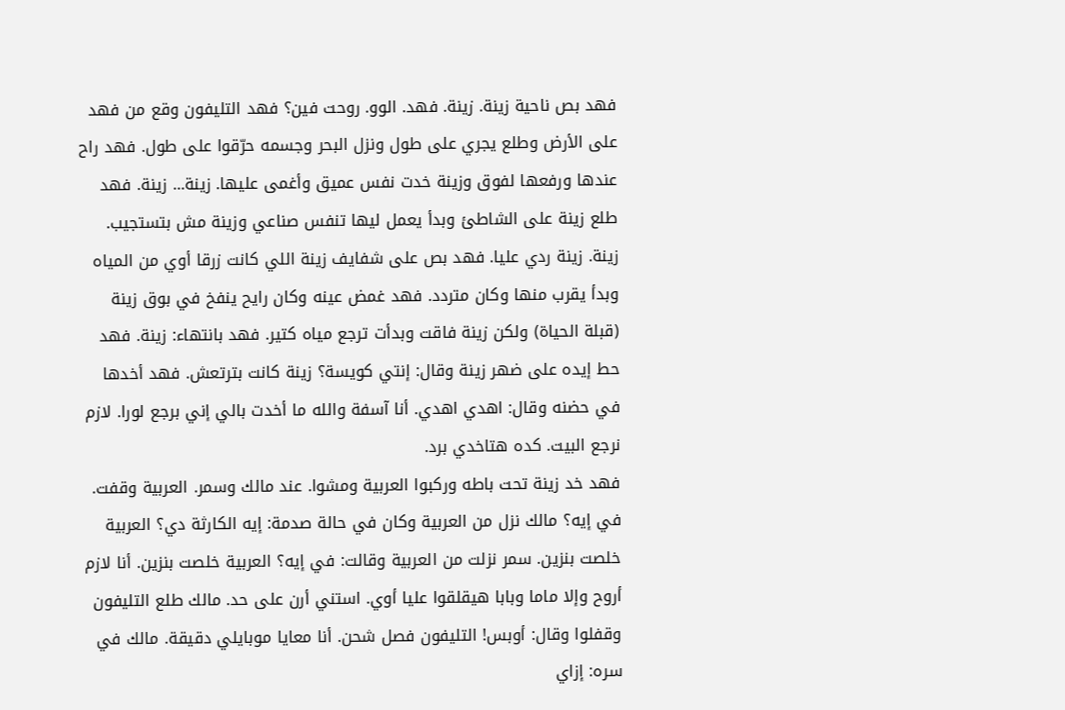فهد بص ناحية زينة. زينة. فهد. الوو. روحت فين؟ فهد التليفون وقع من فهد على الأرض وطلع يجري على طول ونزل البحر وجسمه حرّقوا على طول. فهد راح عندها ورفعها لفوق وزينة خدت نفس عميق وأغمى عليها. زينة... زينة. فهد طلع زينة على الشاطئ وبدأ يعمل ليها تنفس صناعي وزينة مش بتستجيب.
زينة. زينة ردي عليا. فهد بص على شفايف زينة اللي كانت زرقا أوي من المياه وبدأ يقرب منها وكان متردد. فهد غمض عينه وكان رايح ينفخ في بوق زينة (قبلة الحياة) ولكن زينة فاقت وبدأت ترجع مياه كتير. فهد بانتهاء: زينة. فهد حط إيده على ضهر زينة وقال: إنتي كويسة؟ زينة كانت بترتعش. فهد أخدها في حضنه وقال: اهدي اهدي. أنا آسفة والله ما أخدت بالي إني برجع لورا. لازم نرجع البيت. كده هتاخدي برد.
فهد خد زينة تحت باطه وركبوا العربية ومشوا. عند مالك وسمر. العربية وقفت. في إيه؟ مالك نزل من العربية وكان في حالة صدمة: إيه الكارثة دي؟ العربية خلصت بنزين. سمر نزلت من العربية وقالت: في إيه؟ العربية خلصت بنزين. أنا لازم أروح وإلا ماما وبابا هيقلقوا عليا أوي. استني أرن على حد. مالك طلع التليفون وقفلوا وقال: أوبس! التليفون فصل شحن. أنا معايا موبايلي دقيقة. مالك في سره: إزاي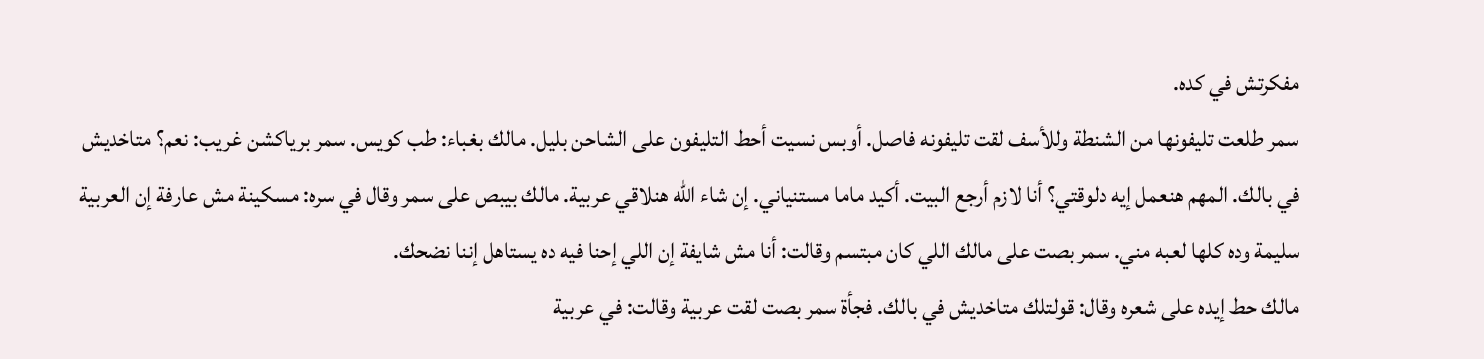مفكرتش في كده.
سمر طلعت تليفونها من الشنطة وللأسف لقت تليفونه فاصل. أوبس نسيت أحط التليفون على الشاحن بليل. مالك بغباء: طب كويس. سمر برياكشن غريب: نعم؟ متاخديش في بالك. المهم هنعمل إيه دلوقتي؟ أنا لازم أرجع البيت. أكيد ماما مستنياني. إن شاء الله هنلاقي عربية. مالك بيبص على سمر وقال في سره: مسكينة مش عارفة إن العربية سليمة وده كلها لعبه مني. سمر بصت على مالك اللي كان مبتسم وقالت: أنا مش شايفة إن اللي إحنا فيه ده يستاهل إننا نضحك.
مالك حط إيده على شعره وقال: قولتلك متاخديش في بالك. فجأة سمر بصت لقت عربية وقالت: في عربية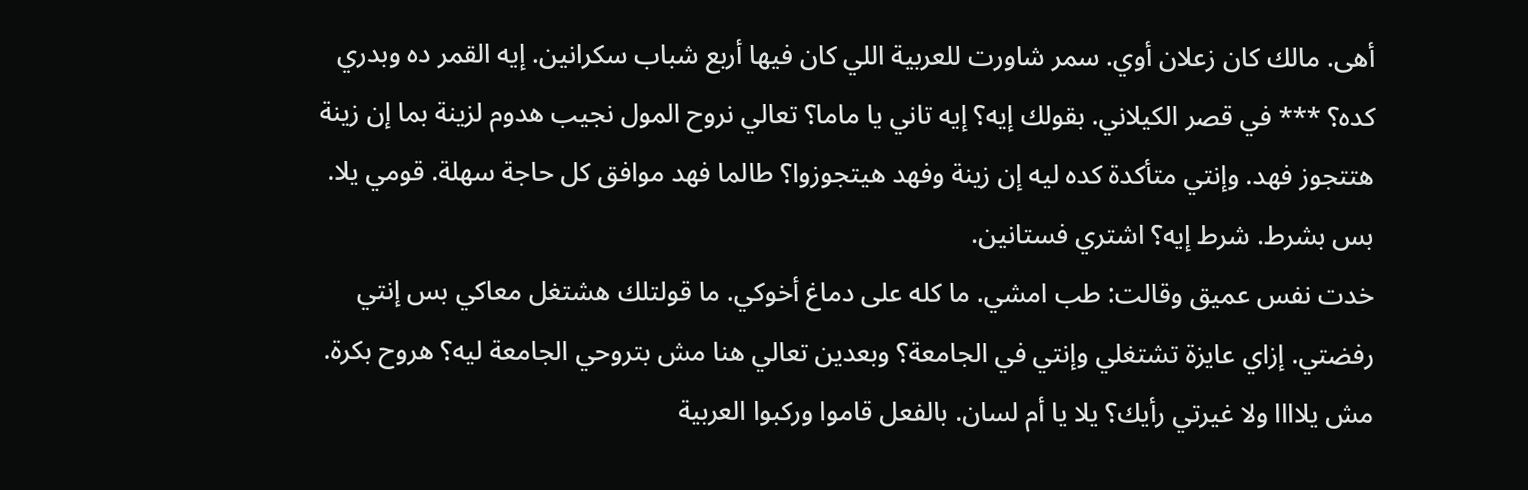أهى. مالك كان زعلان أوي. سمر شاورت للعربية اللي كان فيها أربع شباب سكرانين. إيه القمر ده وبدري كده؟ *** في قصر الكيلاني. بقولك إيه؟ إيه تاني يا ماما؟ تعالي نروح المول نجيب هدوم لزينة بما إن زينة هتتجوز فهد. وإنتي متأكدة كده ليه إن زينة وفهد هيتجوزوا؟ طالما فهد موافق كل حاجة سهلة. قومي يلا. بس بشرط. شرط إيه؟ اشتري فستانين.
خدت نفس عميق وقالت: طب امشي. ما كله على دماغ أخوكي. ما قولتلك هشتغل معاكي بس إنتي رفضتي. إزاي عايزة تشتغلي وإنتي في الجامعة؟ وبعدين تعالي هنا مش بتروحي الجامعة ليه؟ هروح بكرة. مش يلاااا ولا غيرتي رأيك؟ يلا يا أم لسان. بالفعل قاموا وركبوا العربية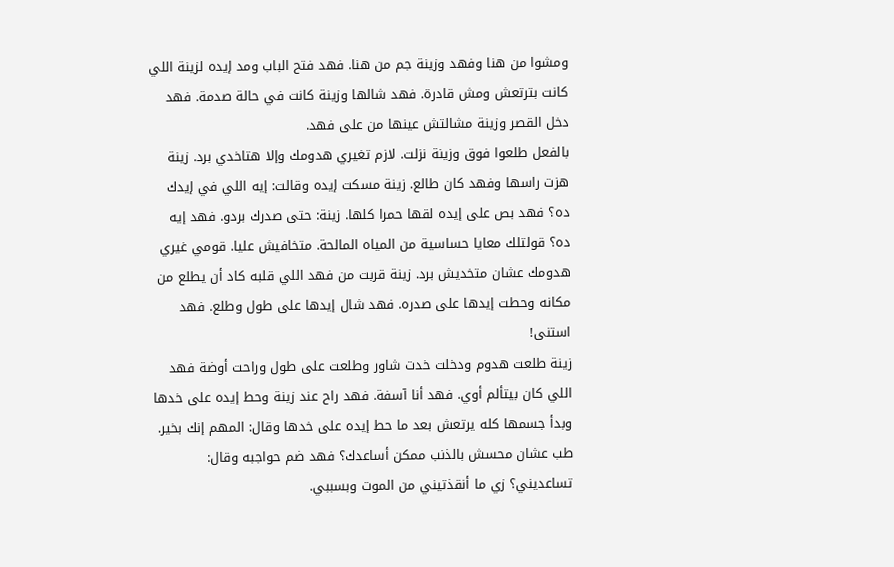ومشوا من هنا وفهد وزينة جم من هنا. فهد فتح الباب ومد إيده لزينة اللي كانت بترتعش ومش قادرة. فهد شالها وزينة كانت في حالة صدمة. فهد دخل القصر وزينة مشالتش عينها من على فهد.
بالفعل طلعوا فوق وزينة نزلت. لازم تغيري هدومك وإلا هتاخدي برد. زينة هزت راسها وفهد كان طالع. زينة مسكت إيده وقالت: إيه اللي في إيدك ده؟ فهد بص على إيده لقها حمرا كلها. زينة: حتى صدرك بردو. فهد إيه ده؟ قولتلك معايا حساسية من المياه المالحة. متخافيش عليا. قومي غيري هدومك عشان متخديش برد. زينة قربت من فهد اللي قلبه كاد أن يطلع من مكانه وحطت إيدها على صدره. فهد شال إيدها على طول وطلع. فهد استنى!
زينة طلعت هدوم ودخلت خدت شاور وطلعت على طول وراحت أوضة فهد اللي كان بيتألم أوي. فهد أنا آسفة. فهد راح عند زينة وحط إيده على خدها وبدأ جسمها كله يرتعش بعد ما حط إيده على خدها وقال: المهم إنك بخير. طب عشان محسش بالذنب ممكن أساعدك؟ فهد ضم حواجبه وقال: تساعديني؟ زي ما أنقذتيني من الموت وبسببي.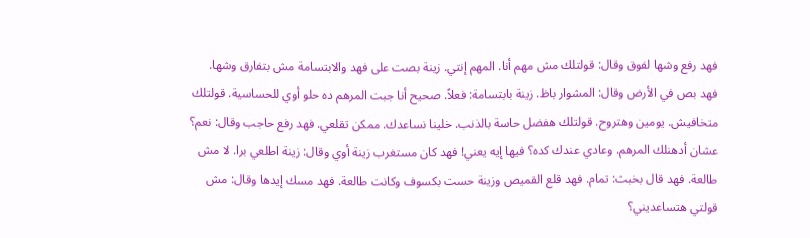فهد رفع وشها لفوق وقال: قولتلك مش مهم أنا. المهم إنتي. زينة بصت على فهد والابتسامة مش بتفارق وشها.
فهد بص في الأرض وقال: المشوار باظ. زينة بابتسامة: فعلاً. صحيح أنا جبت المرهم ده حلو أوي للحساسية. قولتلك متخافيش. يومين وهتروح. قولتلك هفضل حاسة بالذنب. خلينا نساعدك. ممكن تقلعي. فهد رفع حاجب وقال: نعم؟ عشان أدهنلك المرهم. وعادي عندك كده؟ فيها إيه يعني! فهد كان مستغرب زينة أوي وقال: زينة اطلعي برا. لا مش طالعة. فهد قال بخبث: تمام. فهد قلع القميص وزينة حست بكسوف وكانت طالعة. فهد مسك إيدها وقال: مش قولتي هتساعديني؟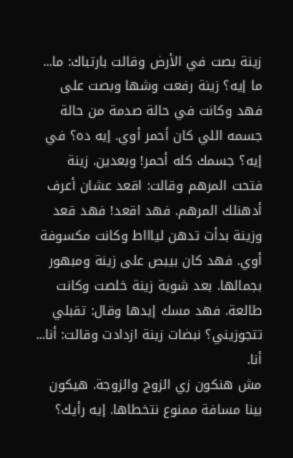زينة بصت في الأرض وقالت بارتباك: ما... ما إيه؟ زينة رفعت وشها وبصت على فهد وكانت في حالة صدمة من حالة جسمه اللي كان أحمر أوي. إيه ده؟ في إيه؟ جسمك كله أحمر! وبعدين. زينة فتحت المرهم وقالت: اقعد عشان أعرف أدهنلك المرهم. فهد اقعد! فهد قعد وزينة بدأت تدهن لياااط وكانت مكسوفة أوي. فهد كان بيبص على زينة ومبهور بجمالها. بعد شوية زينة خلصت وكانت طالعة. فهد مسك إيدها وقال: تقبلي تتجوزيني؟ نبضات زينة ازدادت وقالت: أنا... أنا.
مش هنكون زي الزوج والزوجة. هيكون بينا مسافة ممنوع نتخطاها. إيه رأيك؟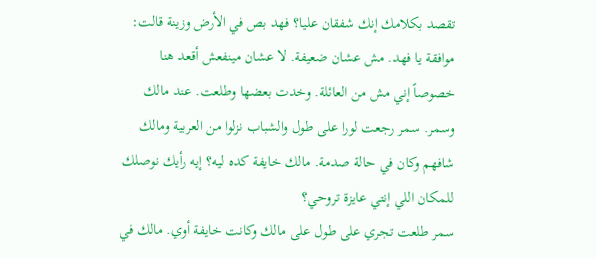تقصد بكلامك إنك شفقان عليا؟ فهد بص في الأرض وزينة قالت: موافقة يا فهد. مش عشان ضعيفة. لا عشان مينفعش أقعد هنا خصوصاً إني مش من العائلة. وخدت بعضها وطلعت. عند مالك وسمر. سمر رجعت لورا على طول والشباب نزلوا من العربية ومالك شافهم وكان في حالة صدمة. مالك خايفة كده ليه؟ إيه رأيك نوصلك للمكان اللي إنتي عايزة تروحي؟
سمر طلعت تجري على طول على مالك وكانت خايفة أوي. مالك في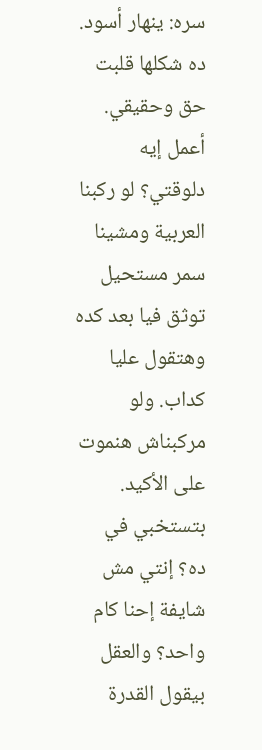سره: ينهار أسود. ده شكلها قلبت حق وحقيقي. أعمل إيه دلوقتي؟ لو ركبنا العربية ومشينا سمر مستحيل توثق فيا بعد كده وهتقول عليا كداب. ولو مركبناش هنموت على الأكيد. بتستخبي في ده؟ إنتي مش شايفة إحنا كام واحد؟ والعقل بيقول القدرة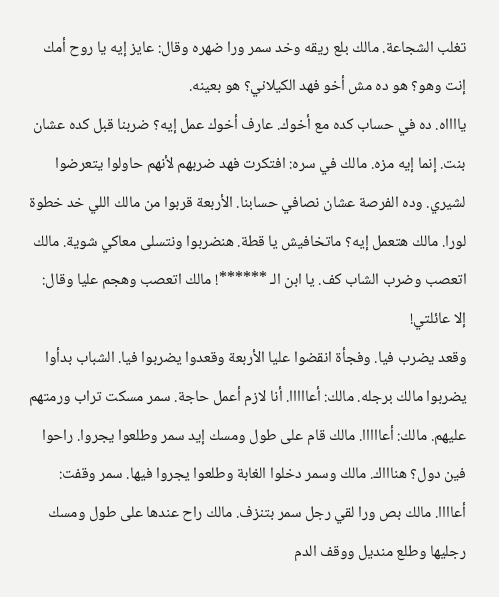تغلب الشجاعة. مالك بلع ريقه وخد سمر ورا ضهره وقال: عايز إيه يا روح أمك إنت وهو؟ هو ده مش أخو فهد الكيلاني؟ هو بعينه.
يااااه. ده في حساب كده مع أخوك. عارف أخوك عمل إيه؟ ضربنا قبل كده عشان بنت. إنما إيه مزه. مالك في سره: افتكرت فهد ضربهم لأنهم حاولوا يتعرضوا لشيري. وده الفرصة عشان نصافي حسابنا. الأربعة قربوا من مالك اللي خد خطوة لورا. مالك هتعمل إيه؟ ماتخافيش يا قطة. هنضربوا ونتسلى معاكي شوية. مالك اتعصب وضرب الشاب كف. يا ابن الـ ******! مالك اتعصب وهجم عليا وقال: إلا عائلتي!
وقعد يضرب فيا. وفجأة انقضوا عليا الأربعة وقعدوا يضربوا فيا. الشباب بدأوا يضربوا مالك برجله. مالك: أعااااا. أنا لازم أعمل حاجة. سمر مسكت تراب ورمتهم عليهم. مالك: أعااااا. مالك قام على طول ومسك إيد سمر وطلعوا يجروا. راحوا فين دول؟ هناااك. مالك وسمر دخلوا الغابة وطلعوا يجروا فيها. سمر وقفت: أعاااا. مالك بص ورا لقي رجل سمر بتنزف. مالك راح عندها على طول ومسك رجليها وطلع منديل ووقف الدم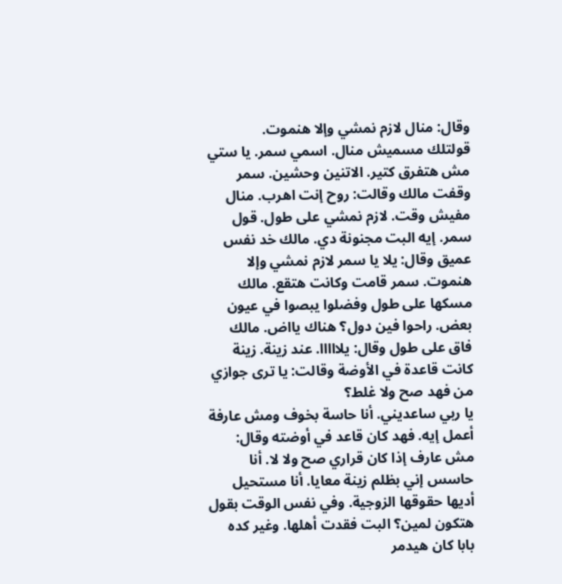وقال: منال لازم نمشي وإلا هنموت.
قولتلك مسميش منال. اسمي سمر. يا ستي مش هتفرق كتير. الاتنين وحشين. سمر وقفت مالك وقالت: روح إنت اهرب. منال مفيش وقت. لازم نمشي على طول. قول سمر. إيه البت مجنونة دي. مالك خد نفس عميق وقال: يلا يا سمر لازم نمشي وإلا هنموت. سمر قامت وكانت هتقع. مالك مسكها على طول وفضلوا يبصوا في عيون بعض. راحوا فين دول؟ هناك يااض. مالك فاق على طول وقال: يلااااا. عند زينة. زينة كانت قاعدة في الأوضة وقالت: يا ترى جوازي من فهد صح ولا غلط؟
يا ربي ساعديني. أنا حاسة بخوف ومش عارفة أعمل إيه. فهد كان قاعد في أوضته وقال: مش عارف إذا كان قراري صح ولا لا. أنا حاسس إني بظلم زينة معايا. أنا مستحيل أديها حقوقها الزوجية. وفي نفس الوقت بقول هتكون لمين؟ البت فقدت أهلها. وغير كده بابا كان هيدمر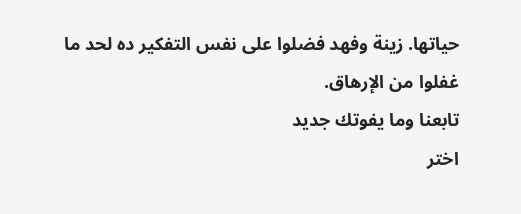حياتها. زينة وفهد فضلوا على نفس التفكير ده لحد ما غفلوا من الإرهاق.
تابعنا وما يفوتك جديد
اختر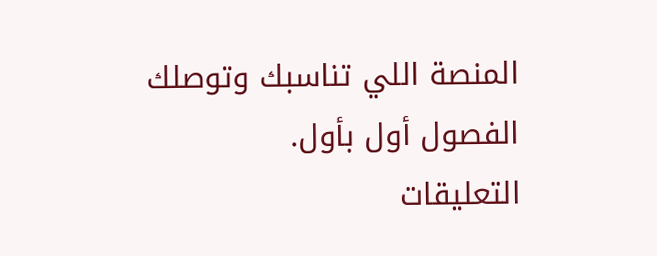المنصة اللي تناسبك وتوصلك الفصول أول بأول.
التعليقات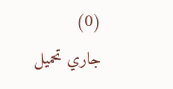(0)
جاري تحميل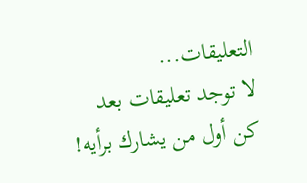التعليقات...
لا توجد تعليقات بعد
كن أول من يشارك برأيه!